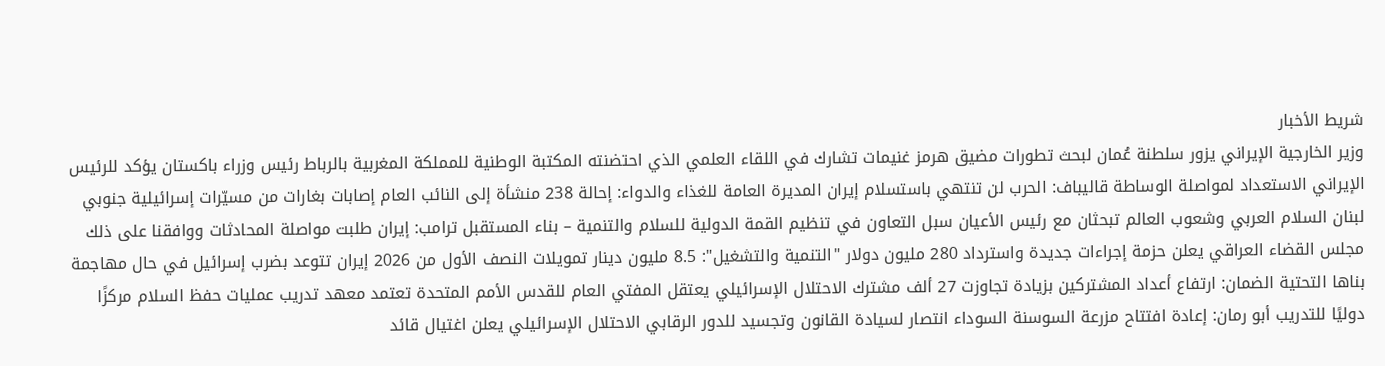شريط الأخبار
وزير الخارجية الإيراني يزور سلطنة عُمان لبحث تطورات مضيق هرمز غنيمات تشارك في اللقاء العلمي الذي احتضنته المكتبة الوطنية للمملكة المغربية بالرباط رئيس وزراء باكستان يؤكد للرئيس الإيراني الاستعداد لمواصلة الوساطة قاليباف: الحرب لن تنتهي باستسلام إيران المديرة العامة للغذاء والدواء: إحالة 238 منشأة إلى النائب العام إصابات بغارات من مسيّرات إسرائيلية جنوبي لبنان السلام العربي وشعوب العالم تبحثان مع رئيس الأعيان سبل التعاون في تنظيم القمة الدولية للسلام والتنمية – بناء المستقبل ترامب: إيران طلبت مواصلة المحادثات ووافقنا على ذلك مجلس القضاء العراقي يعلن حزمة إجراءات جديدة واسترداد 280 مليون دولار "التنمية والتشغيل": 8.5 مليون دينار تمويلات النصف الأول من 2026 إيران تتوعد بضرب إسرائيل في حال مهاجمة بناها التحتية الضمان: ارتفاع أعداد المشتركين بزيادة تجاوزت 27 ألف مشترك الاحتلال الإسرائيلي يعتقل المفتي العام للقدس الأمم المتحدة تعتمد معهد تدريب عمليات حفظ السلام مركزًا دوليًا للتدريب أبو رمان: إعادة افتتاح مزرعة السوسنة السوداء انتصار لسيادة القانون وتجسيد للدور الرقابي الاحتلال الإسرائيلي يعلن اغتيال قائد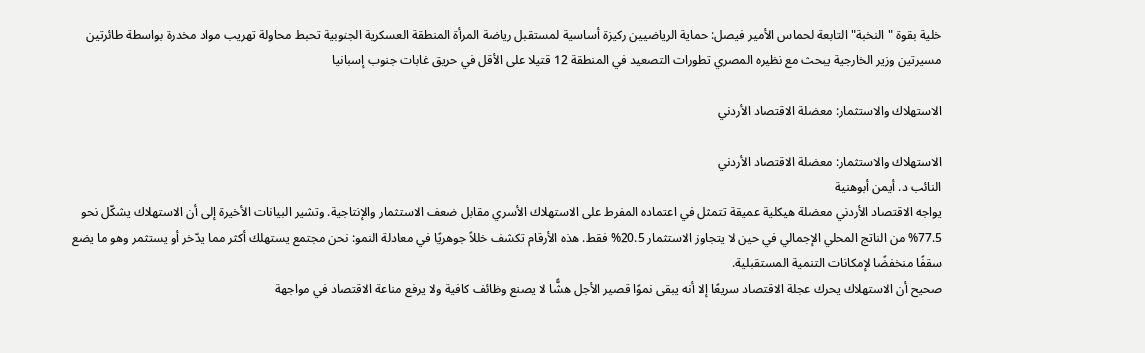خلية بقوة "النخبة" التابعة لحماس الأمير فيصل: حماية الرياضيين ركيزة أساسية لمستقبل رياضة المرأة المنطقة العسكرية الجنوبية تحبط محاولة تهريب مواد مخدرة بواسطة طائرتين مسيرتين وزير الخارجية يبحث مع نظيره المصري تطورات التصعيد في المنطقة 12 قتيلا على الأقل في حريق غابات جنوب إسبانيا

الاستهلاك والاستثمار: معضلة الاقتصاد الأردني

الاستهلاك والاستثمار: معضلة الاقتصاد الأردني
النائب د. أيمن أبوهنية
يواجه الاقتصاد الأردني معضلة هيكلية عميقة تتمثل في اعتماده المفرط على الاستهلاك الأسري مقابل ضعف الاستثمار والإنتاجية. وتشير البيانات الأخيرة إلى أن الاستهلاك يشكّل نحو 77.5% من الناتج المحلي الإجمالي في حين لا يتجاوز الاستثمار 20.5% فقط. هذه الأرقام تكشف خللاً جوهريًا في معادلة النمو: نحن مجتمع يستهلك أكثر مما يدّخر أو يستثمر وهو ما يضع سقفًا منخفضًا لإمكانات التنمية المستقبلية.
صحيح أن الاستهلاك يحرك عجلة الاقتصاد سريعًا إلا أنه يبقى نموًا قصير الأجل هشًّا لا يصنع وظائف كافية ولا يرفع مناعة الاقتصاد في مواجهة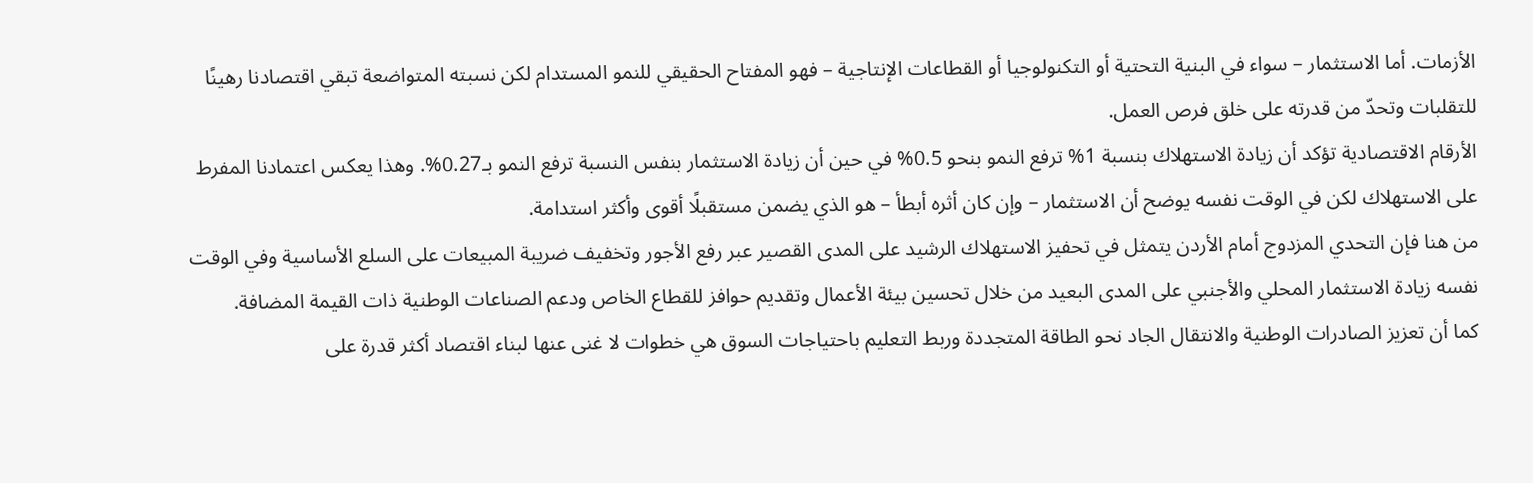الأزمات. أما الاستثمار – سواء في البنية التحتية أو التكنولوجيا أو القطاعات الإنتاجية – فهو المفتاح الحقيقي للنمو المستدام لكن نسبته المتواضعة تبقي اقتصادنا رهينًا للتقلبات وتحدّ من قدرته على خلق فرص العمل.
الأرقام الاقتصادية تؤكد أن زيادة الاستهلاك بنسبة 1% ترفع النمو بنحو 0.5% في حين أن زيادة الاستثمار بنفس النسبة ترفع النمو بـ0.27%. وهذا يعكس اعتمادنا المفرط على الاستهلاك لكن في الوقت نفسه يوضح أن الاستثمار – وإن كان أثره أبطأ – هو الذي يضمن مستقبلًا أقوى وأكثر استدامة.
من هنا فإن التحدي المزدوج أمام الأردن يتمثل في تحفيز الاستهلاك الرشيد على المدى القصير عبر رفع الأجور وتخفيف ضريبة المبيعات على السلع الأساسية وفي الوقت نفسه زيادة الاستثمار المحلي والأجنبي على المدى البعيد من خلال تحسين بيئة الأعمال وتقديم حوافز للقطاع الخاص ودعم الصناعات الوطنية ذات القيمة المضافة.
كما أن تعزيز الصادرات الوطنية والانتقال الجاد نحو الطاقة المتجددة وربط التعليم باحتياجات السوق هي خطوات لا غنى عنها لبناء اقتصاد أكثر قدرة على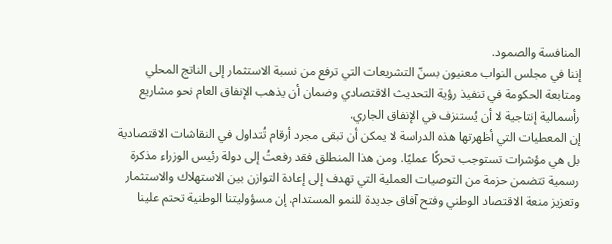المنافسة والصمود.
إننا في مجلس النواب معنيون بسنّ التشريعات التي ترفع من نسبة الاستثمار إلى الناتج المحلي ومتابعة الحكومة في تنفيذ رؤية التحديث الاقتصادي وضمان أن يذهب الإنفاق العام نحو مشاريع رأسمالية إنتاجية لا أن يُستنزف في الإنفاق الجاري.
إن المعطيات التي أظهرتها هذه الدراسة لا يمكن أن تبقى مجرد أرقام تُتداول في النقاشات الاقتصادية بل هي مؤشرات تستوجب تحركًا عمليًا. ومن هذا المنطلق فقد رفعتُ إلى دولة رئيس الوزراء مذكرة رسمية تتضمن حزمة من التوصيات العملية التي تهدف إلى إعادة التوازن بين الاستهلاك والاستثمار وتعزيز منعة الاقتصاد الوطني وفتح آفاق جديدة للنمو المستدام. إن مسؤوليتنا الوطنية تحتم علينا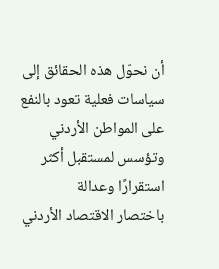أن نحوّل هذه الحقائق إلى سياسات فعلية تعود بالنفع على المواطن الأردني وتؤسس لمستقبل أكثر استقرارًا وعدالة
باختصار الاقتصاد الأردني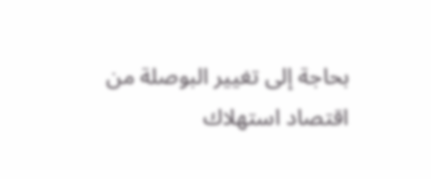بحاجة إلى تغيير البوصلة من اقتصاد استهلاك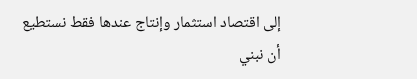إلى اقتصاد استثمار وإنتاج عندها فقط نستطيع أن نبني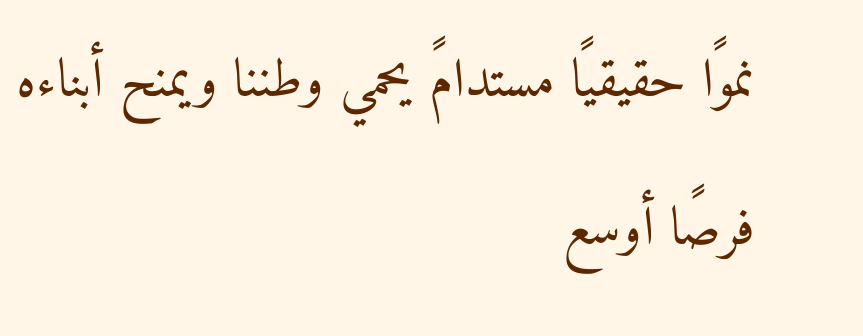نموًا حقيقيًا مستدامً يحمي وطننا ويمنح أبناءه فرصًا أوسع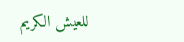للعيش الكريم